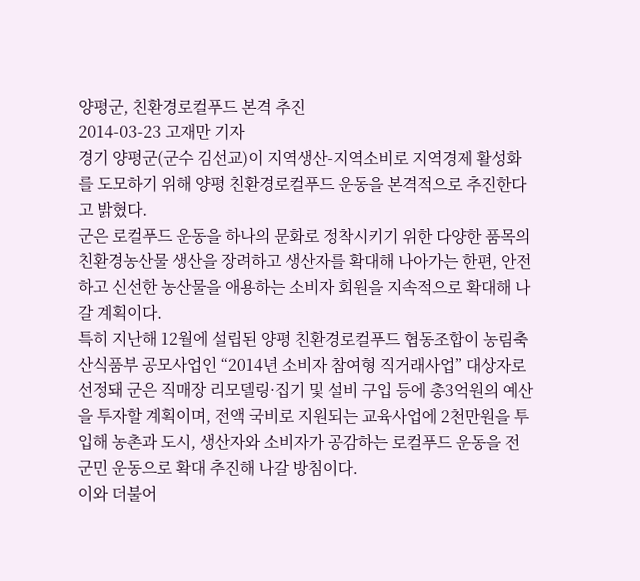양평군, 친환경로컬푸드 본격 추진
2014-03-23 고재만 기자
경기 양평군(군수 김선교)이 지역생산-지역소비로 지역경제 활성화를 도모하기 위해 양평 친환경로컬푸드 운동을 본격적으로 추진한다고 밝혔다.
군은 로컬푸드 운동을 하나의 문화로 정착시키기 위한 다양한 품목의 친환경농산물 생산을 장려하고 생산자를 확대해 나아가는 한편, 안전하고 신선한 농산물을 애용하는 소비자 회원을 지속적으로 확대해 나갈 계획이다.
특히 지난해 12월에 설립된 양평 친환경로컬푸드 협동조합이 농림축산식품부 공모사업인 “2014년 소비자 참여형 직거래사업” 대상자로 선정돼 군은 직매장 리모델링·집기 및 설비 구입 등에 총3억원의 예산을 투자할 계획이며, 전액 국비로 지원되는 교육사업에 2천만원을 투입해 농촌과 도시, 생산자와 소비자가 공감하는 로컬푸드 운동을 전 군민 운동으로 확대 추진해 나갈 방침이다.
이와 더불어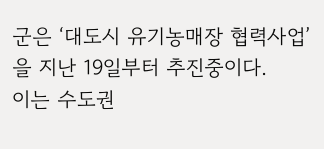군은 ‘대도시 유기농매장 협력사업’ 을 지난 19일부터 추진중이다.
이는 수도권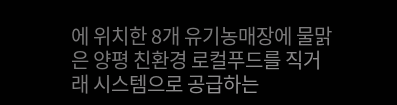에 위치한 8개 유기농매장에 물맑은 양평 친환경 로컬푸드를 직거래 시스템으로 공급하는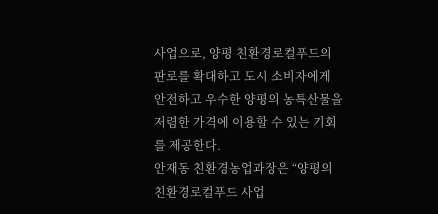사업으로, 양평 친환경로컬푸드의 판로를 확대하고 도시 소비자에게 안전하고 우수한 양평의 농특산물을 저렴한 가격에 이용할 수 있는 기회를 제공한다.
안재동 친환경농업과장은 “양평의 친환경로컬푸드 사업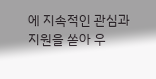에 지속적인 관심과 지원을 쏟아 우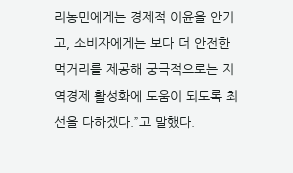리농민에게는 경제적 이윤을 안기고, 소비자에게는 보다 더 안전한 먹거리를 제공해 궁극적으로는 지역경제 활성화에 도움이 되도록 최선을 다하겠다.”고 말했다.